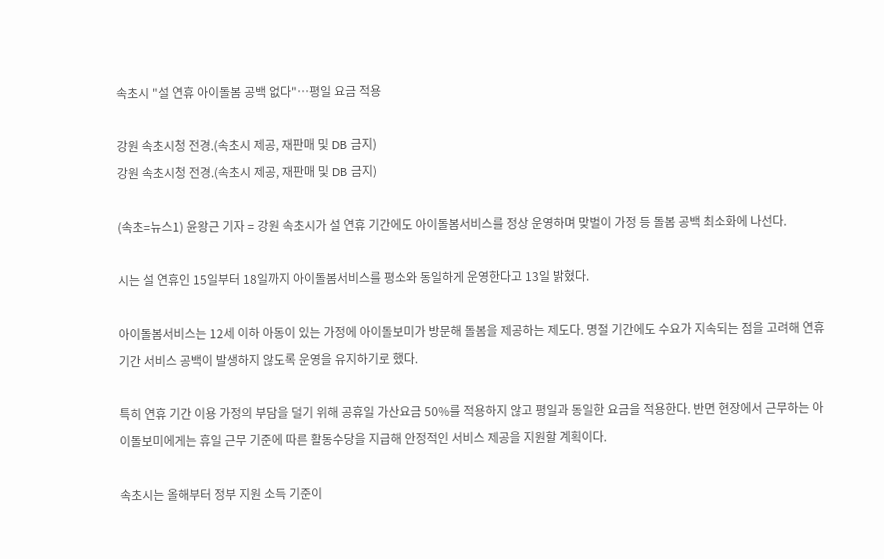속초시 "설 연휴 아이돌봄 공백 없다"…평일 요금 적용

강원 속초시청 전경.(속초시 제공, 재판매 및 DB 금지)
강원 속초시청 전경.(속초시 제공, 재판매 및 DB 금지)

(속초=뉴스1) 윤왕근 기자 = 강원 속초시가 설 연휴 기간에도 아이돌봄서비스를 정상 운영하며 맞벌이 가정 등 돌봄 공백 최소화에 나선다.

시는 설 연휴인 15일부터 18일까지 아이돌봄서비스를 평소와 동일하게 운영한다고 13일 밝혔다.

아이돌봄서비스는 12세 이하 아동이 있는 가정에 아이돌보미가 방문해 돌봄을 제공하는 제도다. 명절 기간에도 수요가 지속되는 점을 고려해 연휴 기간 서비스 공백이 발생하지 않도록 운영을 유지하기로 했다.

특히 연휴 기간 이용 가정의 부담을 덜기 위해 공휴일 가산요금 50%를 적용하지 않고 평일과 동일한 요금을 적용한다. 반면 현장에서 근무하는 아이돌보미에게는 휴일 근무 기준에 따른 활동수당을 지급해 안정적인 서비스 제공을 지원할 계획이다.

속초시는 올해부터 정부 지원 소득 기준이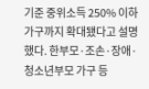기준 중위소득 250% 이하 가구까지 확대됐다고 설명했다. 한부모·조손·장애·청소년부모 가구 등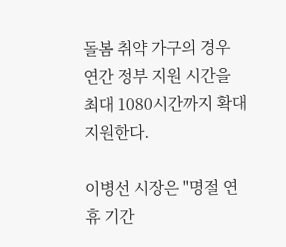돌봄 취약 가구의 경우 연간 정부 지원 시간을 최대 1080시간까지 확대 지원한다.

이병선 시장은 "명절 연휴 기간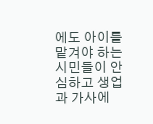에도 아이를 맡겨야 하는 시민들이 안심하고 생업과 가사에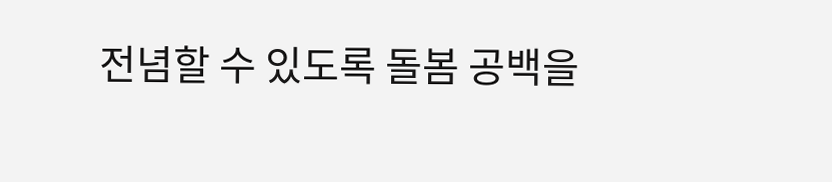전념할 수 있도록 돌봄 공백을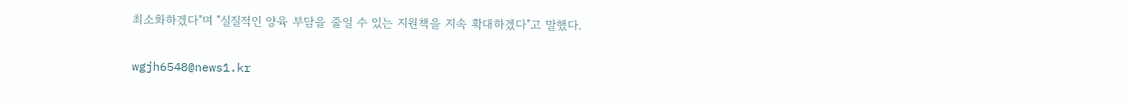최소화하겠다"며 "실질적인 양육 부담을 줄일 수 있는 지원책을 지속 확대하겠다"고 말했다.

wgjh6548@news1.kr